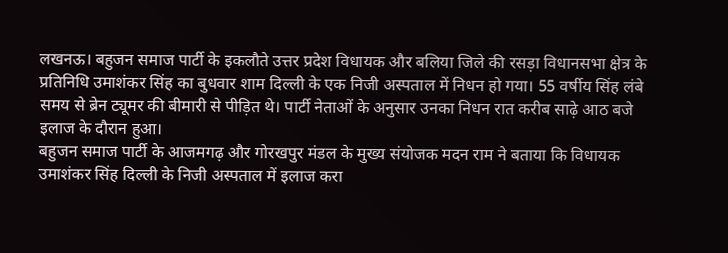लखनऊ। बहुजन समाज पार्टी के इकलौते उत्तर प्रदेश विधायक और बलिया जिले की रसड़ा विधानसभा क्षेत्र के प्रतिनिधि उमाशंकर सिंह का बुधवार शाम दिल्ली के एक निजी अस्पताल में निधन हो गया। 55 वर्षीय सिंह लंबे समय से ब्रेन ट्यूमर की बीमारी से पीड़ित थे। पार्टी नेताओं के अनुसार उनका निधन रात करीब साढ़े आठ बजे इलाज के दौरान हुआ।
बहुजन समाज पार्टी के आजमगढ़ और गोरखपुर मंडल के मुख्य संयोजक मदन राम ने बताया कि विधायक उमाशंकर सिंह दिल्ली के निजी अस्पताल में इलाज करा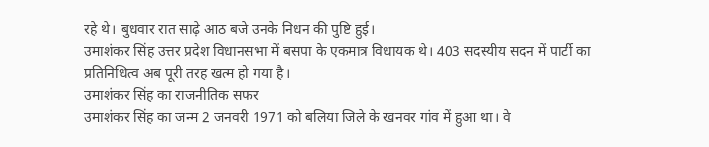रहे थे। बुधवार रात साढ़े आठ बजे उनके निधन की पुष्टि हुई।
उमाशंकर सिंह उत्तर प्रदेश विधानसभा में बसपा के एकमात्र विधायक थे। 403 सदस्यीय सदन में पार्टी का प्रतिनिधित्व अब पूरी तरह खत्म हो गया है।
उमाशंकर सिंह का राजनीतिक सफर
उमाशंकर सिंह का जन्म 2 जनवरी 1971 को बलिया जिले के खनवर गांव में हुआ था। वे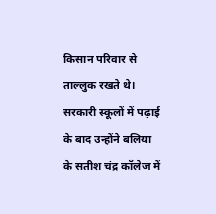किसान परिवार से ताल्लुक रखते थे। सरकारी स्कूलों में पढ़ाई के बाद उन्होंने बलिया के सतीश चंद्र कॉलेज में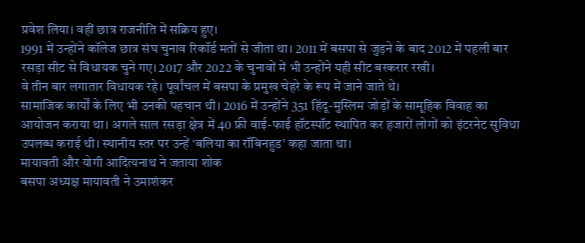प्रवेश लिया। वहीं छात्र राजनीति में सक्रिय हुए।
1991 में उन्होंने कॉलेज छात्र संघ चुनाव रिकॉर्ड मतों से जीता था। 2011 में बसपा से जुड़ने के बाद 2012 में पहली बार रसड़ा सीट से विधायक चुने गए। 2017 और 2022 के चुनावों में भी उन्होंने यही सीट बरकरार रखी।
वे तीन बार लगातार विधायक रहे। पूर्वांचल में बसपा के प्रमुख चेहरे के रूप में जाने जाते थे।
सामाजिक कार्यों के लिए भी उनकी पहचान थी। 2016 में उन्होंने 351 हिंदू-मुस्लिम जोड़ों के सामूहिक विवाह का आयोजन कराया था। अगले साल रसड़ा क्षेत्र में 40 फ्री वाई-फाई हॉटस्पॉट स्थापित कर हजारों लोगों को इंटरनेट सुविधा उपलब्ध कराई थी। स्थानीय स्तर पर उन्हें ‘बलिया का रॉबिनहुड’ कहा जाता था।
मायावती और योगी आदित्यनाथ ने जताया शोक
बसपा अध्यक्ष मायावती ने उमाशंकर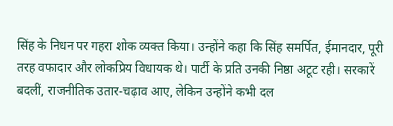सिंह के निधन पर गहरा शोक व्यक्त किया। उन्होंने कहा कि सिंह समर्पित, ईमानदार, पूरी तरह वफादार और लोकप्रिय विधायक थे। पार्टी के प्रति उनकी निष्ठा अटूट रही। सरकारें बदलीं, राजनीतिक उतार-चढ़ाव आए, लेकिन उन्होंने कभी दल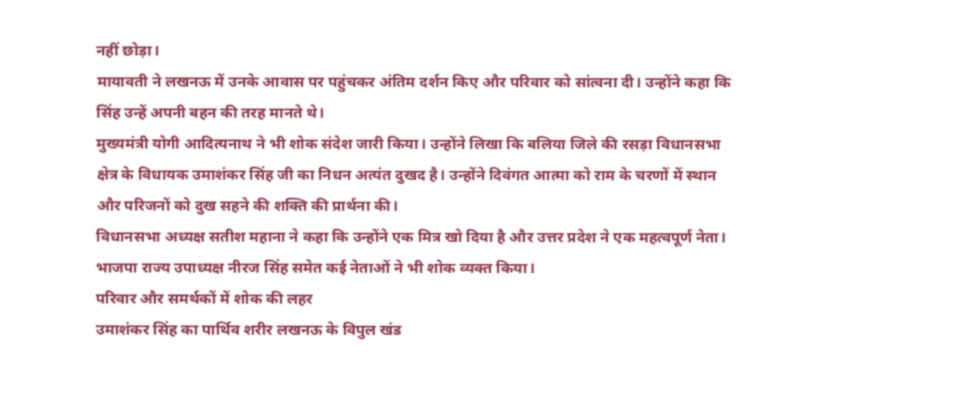नहीं छोड़ा।
मायावती ने लखनऊ में उनके आवास पर पहुंचकर अंतिम दर्शन किए और परिवार को सांत्वना दी। उन्होंने कहा कि सिंह उन्हें अपनी बहन की तरह मानते थे।
मुख्यमंत्री योगी आदित्यनाथ ने भी शोक संदेश जारी किया। उन्होंने लिखा कि बलिया जिले की रसड़ा विधानसभा क्षेत्र के विधायक उमाशंकर सिंह जी का निधन अत्यंत दुखद है। उन्होंने दिवंगत आत्मा को राम के चरणों में स्थान और परिजनों को दुख सहने की शक्ति की प्रार्थना की।
विधानसभा अध्यक्ष सतीश महाना ने कहा कि उन्होंने एक मित्र खो दिया है और उत्तर प्रदेश ने एक महत्वपूर्ण नेता। भाजपा राज्य उपाध्यक्ष नीरज सिंह समेत कई नेताओं ने भी शोक व्यक्त किया।
परिवार और समर्थकों में शोक की लहर
उमाशंकर सिंह का पार्थिव शरीर लखनऊ के विपुल खंड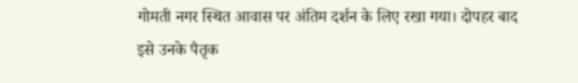गोमती नगर स्थित आवास पर अंतिम दर्शन के लिए रखा गया। दोपहर बाद इसे उनके पैतृक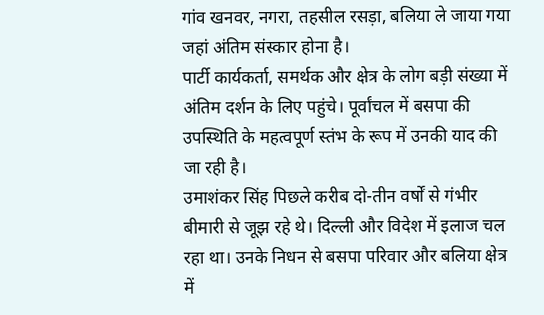गांव खनवर, नगरा, तहसील रसड़ा, बलिया ले जाया गया जहां अंतिम संस्कार होना है।
पार्टी कार्यकर्ता, समर्थक और क्षेत्र के लोग बड़ी संख्या में अंतिम दर्शन के लिए पहुंचे। पूर्वांचल में बसपा की उपस्थिति के महत्वपूर्ण स्तंभ के रूप में उनकी याद की जा रही है।
उमाशंकर सिंह पिछले करीब दो-तीन वर्षों से गंभीर बीमारी से जूझ रहे थे। दिल्ली और विदेश में इलाज चल रहा था। उनके निधन से बसपा परिवार और बलिया क्षेत्र में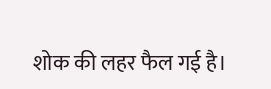शोक की लहर फैल गई है।